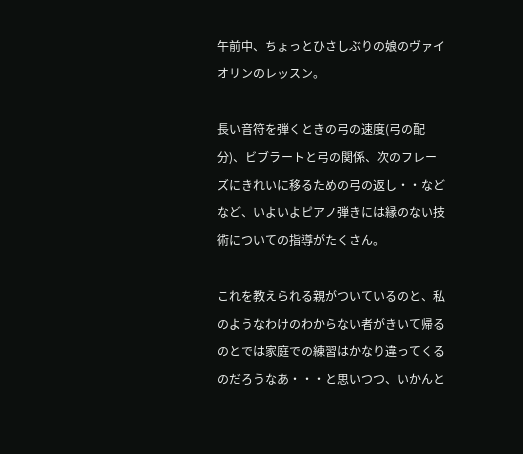午前中、ちょっとひさしぶりの娘のヴァイオリンのレッスン。

長い音符を弾くときの弓の速度(弓の配分)、ビブラートと弓の関係、次のフレーズにきれいに移るための弓の返し・・などなど、いよいよピアノ弾きには縁のない技術についての指導がたくさん。

これを教えられる親がついているのと、私のようなわけのわからない者がきいて帰るのとでは家庭での練習はかなり違ってくるのだろうなあ・・・と思いつつ、いかんと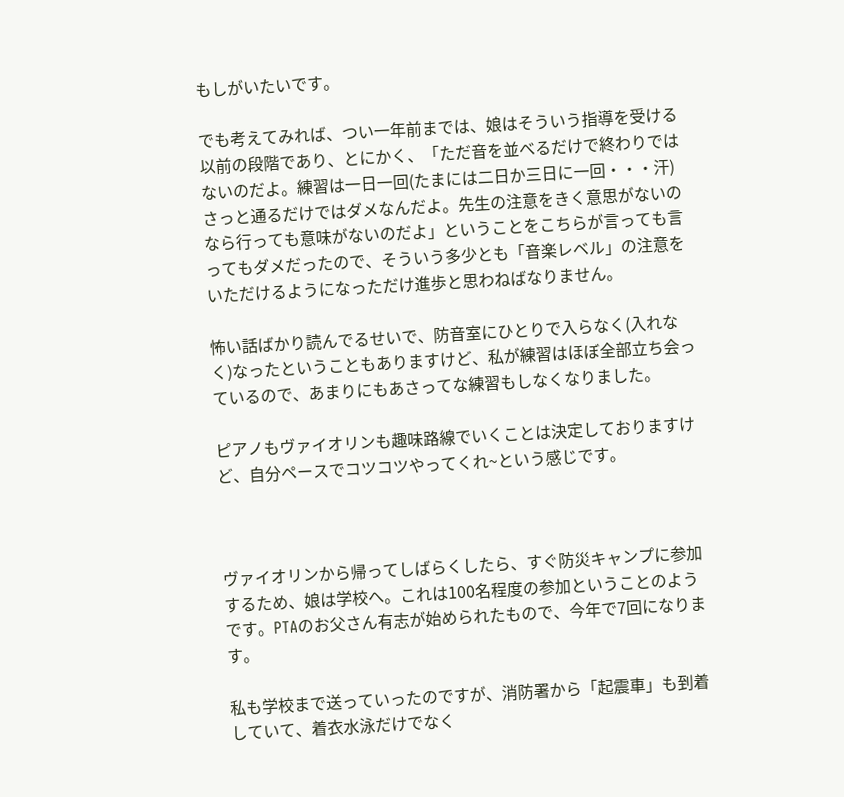もしがいたいです。

でも考えてみれば、つい一年前までは、娘はそういう指導を受ける以前の段階であり、とにかく、「ただ音を並べるだけで終わりではないのだよ。練習は一日一回(たまには二日か三日に一回・・・汗)さっと通るだけではダメなんだよ。先生の注意をきく意思がないのなら行っても意味がないのだよ」ということをこちらが言っても言ってもダメだったので、そういう多少とも「音楽レベル」の注意をいただけるようになっただけ進歩と思わねばなりません。

怖い話ばかり読んでるせいで、防音室にひとりで入らなく(入れなく)なったということもありますけど、私が練習はほぼ全部立ち会っているので、あまりにもあさってな練習もしなくなりました。

ピアノもヴァイオリンも趣味路線でいくことは決定しておりますけど、自分ペースでコツコツやってくれ~という感じです。



ヴァイオリンから帰ってしばらくしたら、すぐ防災キャンプに参加するため、娘は学校へ。これは100名程度の参加ということのようです。PTAのお父さん有志が始められたもので、今年で7回になります。

私も学校まで送っていったのですが、消防署から「起震車」も到着していて、着衣水泳だけでなく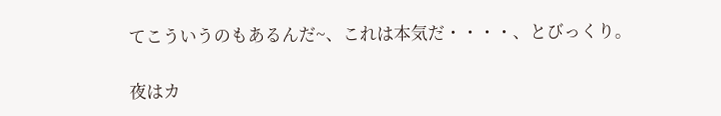てこういうのもあるんだ~、これは本気だ・・・・、とびっくり。

夜はカ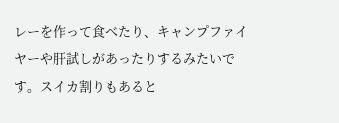レーを作って食べたり、キャンプファイヤーや肝試しがあったりするみたいです。スイカ割りもあると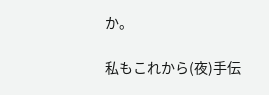か。

私もこれから(夜)手伝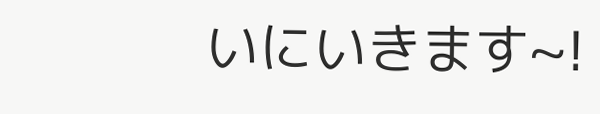いにいきます~!